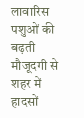लावारिस पशुओं की बढ़ती मौजूदगी से शहर में हादसों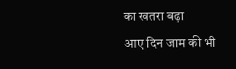का खतरा बढ़ा
आए दिन जाम की भी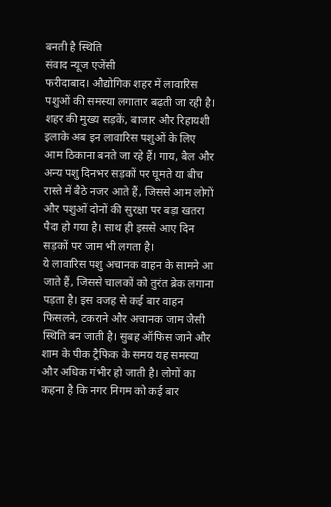बनती है स्थिति
संवाद न्यूज एजेंसी
फरीदाबाद। औद्योगिक शहर में लावारिस पशुओं की समस्या लगातार बढ़ती जा रही है। शहर की मुख्य सड़कें, बाजार और रिहायशी इलाके अब इन लावारिस पशुओं के लिए आम ठिकाना बनते जा रहे हैं। गाय, बैल और अन्य पशु दिनभर सड़कों पर घूमते या बीच रास्ते में बैठे नजर आते हैं, जिससे आम लोगों और पशुओं दोनों की सुरक्षा पर बड़ा खतरा पैदा हो गया है। साथ ही इससे आए दिन सड़कों पर जाम भी लगता है।
ये लावारिस पशु अचानक वाहन के सामने आ जाते हैं, जिससे चालकों को तुरंत ब्रेक लगाना पड़ता है। इस वजह से कई बार वाहन फिसलने, टकराने और अचानक जाम जैसी स्थिति बन जाती है। सुबह ऑफिस जाने और शाम के पीक ट्रैफिक के समय यह समस्या और अधिक गंभीर हो जाती है। लोगों का कहना है कि नगर निगम को कई बार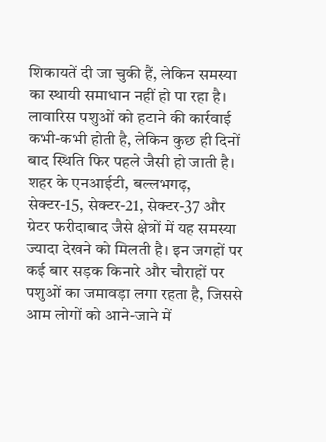शिकायतें दी जा चुकी हैं, लेकिन समस्या का स्थायी समाधान नहीं हो पा रहा है। लावारिस पशुओं को हटाने की कार्रवाई कभी-कभी होती है, लेकिन कुछ ही दिनों बाद स्थिति फिर पहले जैसी हो जाती है।
शहर के एनआईटी, बल्लभगढ़, सेक्टर-15, सेक्टर-21, सेक्टर-37 और ग्रेटर फरीदाबाद जैसे क्षेत्रों में यह समस्या ज्यादा देखने को मिलती है। इन जगहों पर कई बार सड़क किनारे और चौराहों पर पशुओं का जमावड़ा लगा रहता है, जिससे आम लोगों को आने-जाने में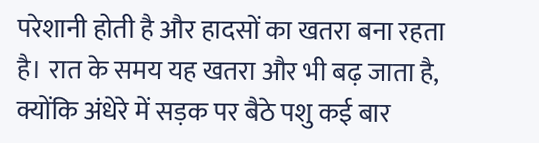परेशानी होती है और हादसों का खतरा बना रहता है। रात के समय यह खतरा और भी बढ़ जाता है, क्योंकि अंधेरे में सड़क पर बैठे पशु कई बार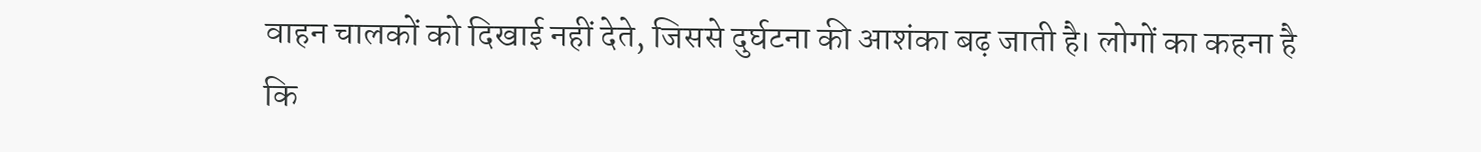वाहन चालकों को दिखाई नहीं देते, जिससे दुर्घटना की आशंका बढ़ जाती है। लोगों का कहना है कि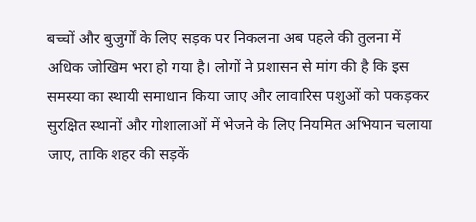बच्चों और बुजुर्गों के लिए सड़क पर निकलना अब पहले की तुलना में अधिक जोखिम भरा हो गया है। लोगों ने प्रशासन से मांग की है कि इस समस्या का स्थायी समाधान किया जाए और लावारिस पशुओं को पकड़कर सुरक्षित स्थानों और गोशालाओं में भेजने के लिए नियमित अभियान चलाया जाए, ताकि शहर की सड़कें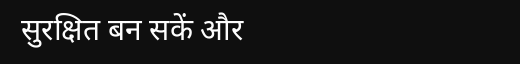सुरक्षित बन सकें और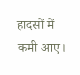हादसों में कमी आए।